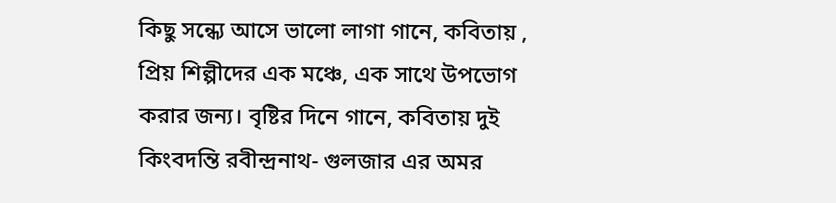কিছু সন্ধ্যে আসে ভালো লাগা গানে, কবিতায় , প্রিয় শিল্পীদের এক মঞ্চে, এক সাথে উপভোগ করার জন্য। বৃষ্টির দিনে গানে, কবিতায় দুই কিংবদন্তি রবীন্দ্রনাথ- গুলজার এর অমর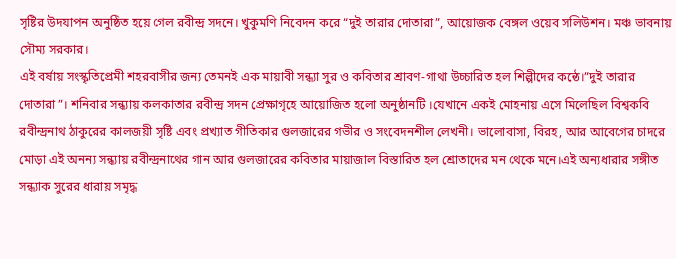সৃষ্টির উদযাপন অনুষ্ঠিত হয়ে গেল রবীন্দ্র সদনে। খুকুমণি নিবেদন করে “দুই তারার দোতারা”, আয়োজক বেঙ্গল ওয়েব সলিউশন। মঞ্চ ভাবনায় সৌম্য সরকার।
এই বর্ষায় সংস্কৃতিপ্রেমী শহরবাসীর জন্য তেমনই এক মায়াবী সন্ধ্যা সুর ও কবিতার শ্রাবণ-গাথা উচ্চারিত হল শিল্পীদের কন্ঠে।”দুই তারার দোতারা”। শনিবার সন্ধ্যায় কলকাতার রবীন্দ্র সদন প্রেক্ষাগৃহে আয়োজিত হলো অনুষ্ঠানটি ।যেখানে একই মোহনায় এসে মিলেছিল বিশ্বকবি রবীন্দ্রনাথ ঠাকুরের কালজয়ী সৃষ্টি এবং প্রখ্যাত গীতিকার গুলজারের গভীর ও সংবেদনশীল লেখনী। ভালোবাসা, বিরহ, আর আবেগের চাদরে মোড়া এই অনন্য সন্ধ্যায় রবীন্দ্রনাথের গান আর গুলজারের কবিতার মায়াজাল বিস্তারিত হল শ্রোতাদের মন থেকে মনে।এই অন্যধারার সঙ্গীত সন্ধ্যাক সুরের ধারায় সমৃদ্ধ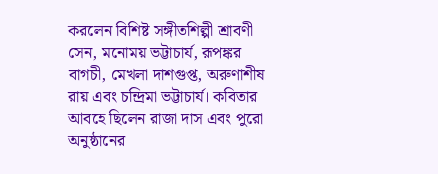করলেন বিশিষ্ট সঙ্গীতশিল্পী শ্রাবণী সেন, মনোময় ভট্টাচার্য, রূপঙ্কর বাগচী, মেখলা দাশগুপ্ত, অরুণাশীষ রায় এবং চন্দ্রিমা ভট্টাচার্য। কবিতার আবহে ছিলেন রাজা দাস এবং পুরো অনুষ্ঠানের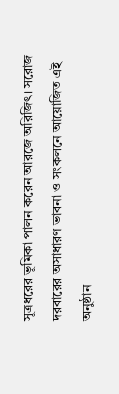সূত্রধরের ভূমিকা পালন করেন আরজে অরিজিৎ। সরোজ দরবারের অসাধারণ ভাবনা ও সংকলনে আয়োজিত এই অনুষ্ঠান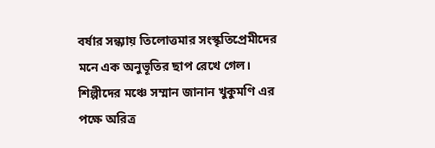বর্ষার সন্ধ্যায় তিলোত্তমার সংস্কৃতিপ্রেমীদের মনে এক অনুভূতির ছাপ রেখে গেল। শিল্পীদের মঞ্চে সম্মান জানান খুকুমণি এর পক্ষে অরিত্র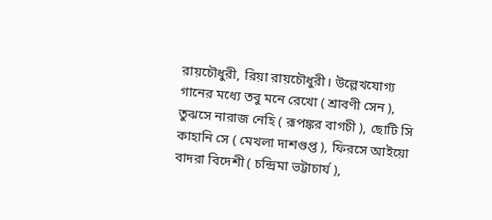রায়চৌধুরী, রিয়া রায়চৌধুরী। উল্লেখযোগ্য গানের মধ্যে তবু মনে রেখো ( শ্রাবণী সেন ), তুঝসে নারাজ নেহি ( রূপঙ্কর বাগচী ), ছোটি সি কাহানি সে ( মেখলা দাশগুপ্ত ), ফিরসে আইয়ো বাদরা বিদেশী ( চন্দ্রিমা ভট্টাচার্য ),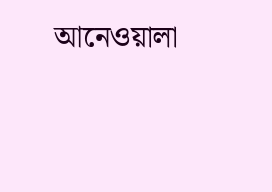আনেওয়ালা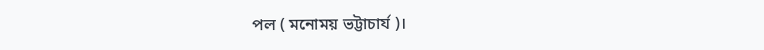পল ( মনোময় ভট্টাচার্য )।